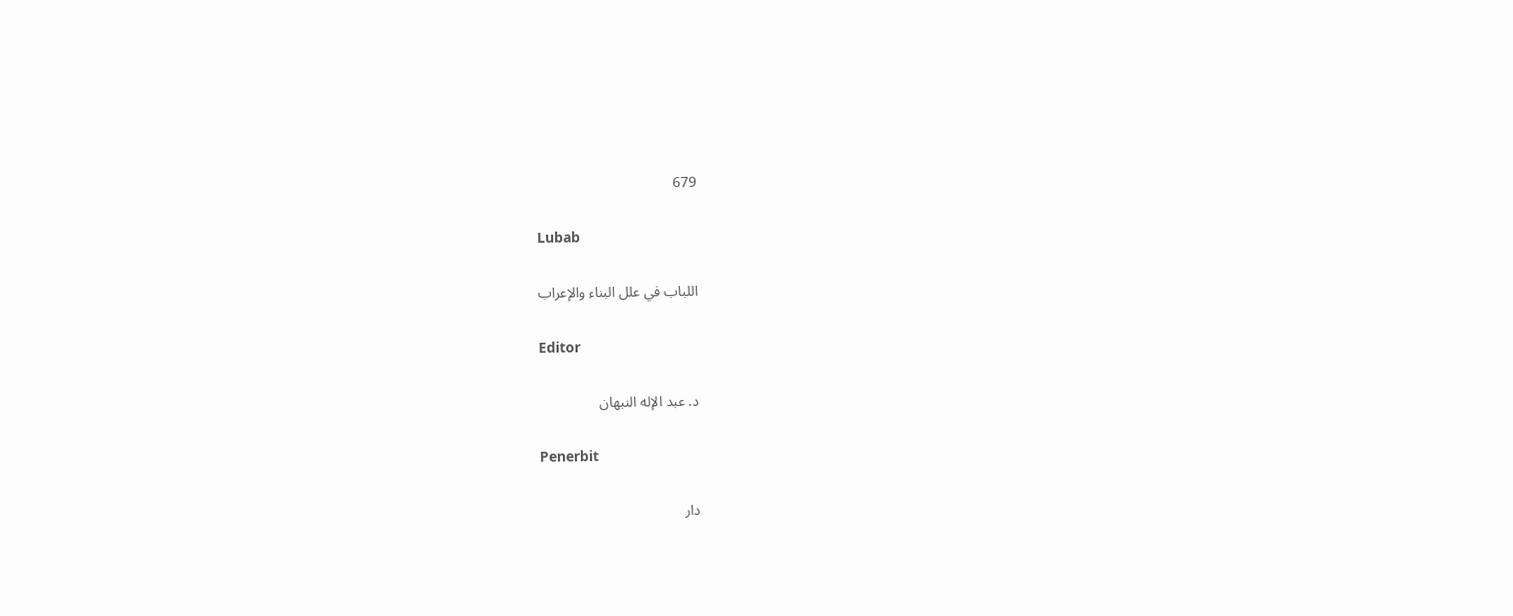679

Lubab

اللباب في علل البناء والإعراب

Editor

د. عبد الإله النبهان

Penerbit

دار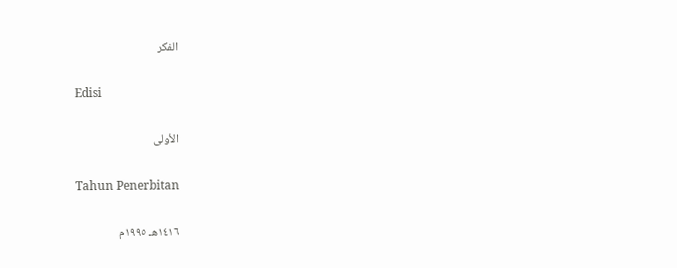الفكر

Edisi

الأولى

Tahun Penerbitan

١٤١٦هـ ١٩٩٥م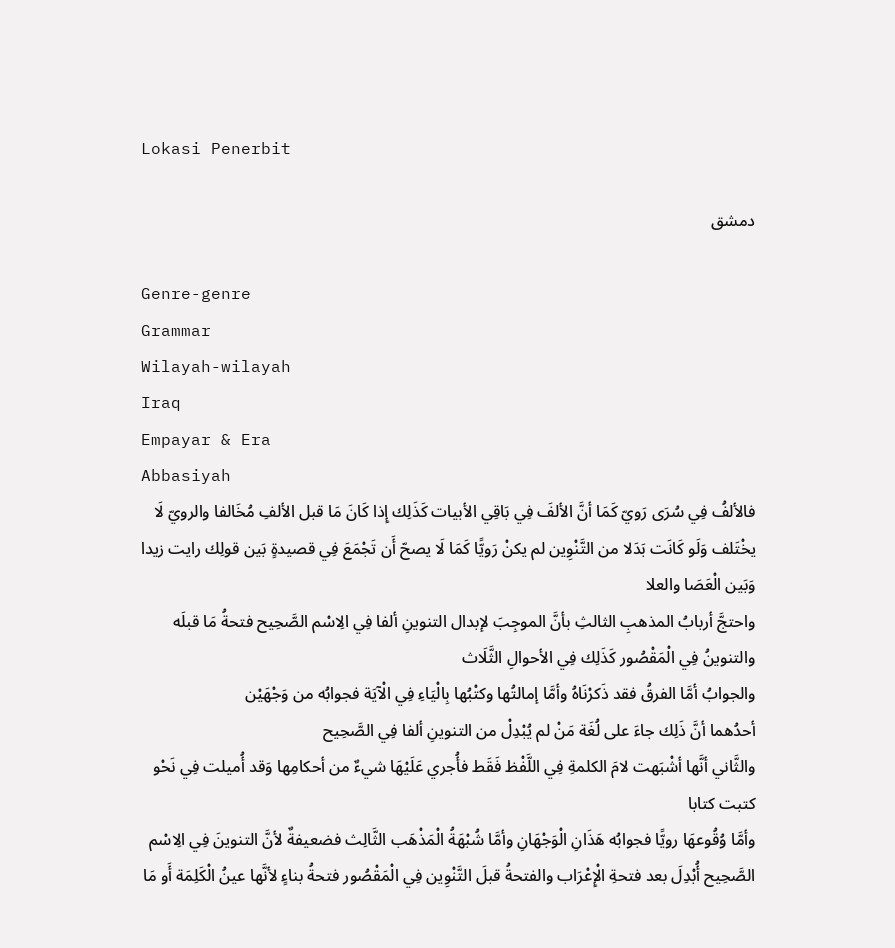Lokasi Penerbit

دمشق

Genre-genre
Grammar
Wilayah-wilayah
Iraq
Empayar & Era
Abbasiyah
فالألفُ فِي سُرَى رَويّ كَمَا أنَّ الألفَ فِي بَاقِي الأبيات كَذَلِك إِذا كَانَ مَا قبل الألفِ مُخَالفا والرويّ لَا يخْتَلف وَلَو كَانَت بَدَلا من التَّنْوِين لم يكنْ رَويًّا كَمَا لَا يصحّ أَن تَجْمَعَ فِي قصيدةٍ بَين قولِك رايت زيدا وَبَين الْعَصَا والعلا
واحتجَّ أربابُ المذهبِ الثالثِ بأنَّ الموجِبَ لإبدال التنوينِ ألفا فِي الِاسْم الصَّحِيح فتحةُ مَا قبلَه والتنوينُ فِي الْمَقْصُور كَذَلِك فِي الأحوالِ الثَّلَاث
والجوابُ أمَّا الفرقُ فقد ذَكرْنَاهُ وأمَّا إمالتُها وكتْبُها بِالْيَاءِ فِي الْآيَة فجوابُه من وَجْهَيْن
أحدُهما أنَّ ذَلِك جاءَ على لُغَة مَنْ لم يُبْدِلْ من التنوينِ ألفا فِي الصَّحِيح
والثَّاني أنَّها أشْبَهت لامَ الكلمةِ فِي اللَّفْظ فَقَط فأُجري عَلَيْهَا شيءٌ من أحكامِها وَقد أُميلت فِي نَحْو كتبت كتابا
وأمَّا وُقُوعهَا رويًّا فجوابُه هَذَانِ الْوَجْهَانِ وأمَّا شُبْهَةُ الْمَذْهَب الثَّالِث فضعيفةٌ لأنَّ التنوينَ فِي الِاسْم الصَّحِيح أُبْدِلَ بعد فتحةِ الْإِعْرَاب والفتحةُ قبلَ التَّنْوِين فِي الْمَقْصُور فتحةُ بناءٍ لأنَّها عينُ الْكَلِمَة أَو مَا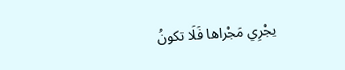يجْرِي مَجْراها فَلَا تكونُ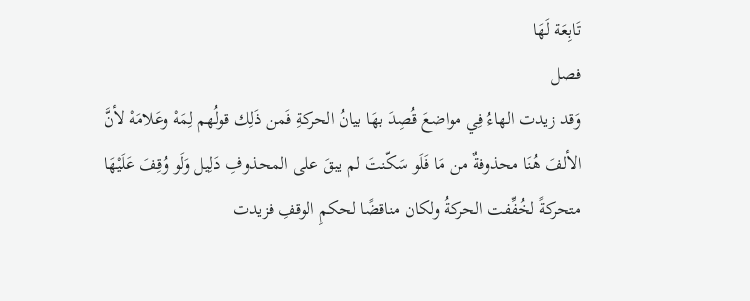تَابِعَة لَهَا
فصل
وَقد زيدت الهاءُ فِي مواضعَ قُصِدَ بهَا بيانُ الحركةِ فَمن ذَلِك قولُهم لِمَهْ وعَلامَهْ لأنَّ الألفَ هُنَا محذوفةٌ من مَا فَلَو سَكّنتَ لم يبقَ على المحذوفِ دَلِيل وَلَو وُقِفَ عَلَيْهَا متحركةً لخُفِّفت الحركةُ ولكان مناقضًا لحكمِ الوقفِ فزيدت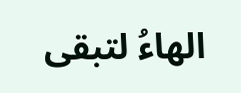الهاءُ لتبقى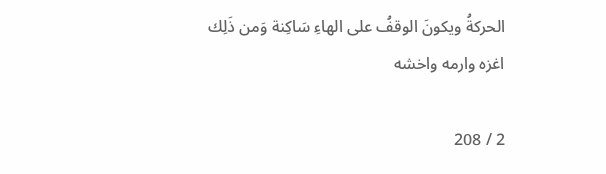الحركةُ ويكونَ الوقفُ على الهاءِ سَاكِنة وَمن ذَلِك اغزه وارمه واخشه

2 / 208